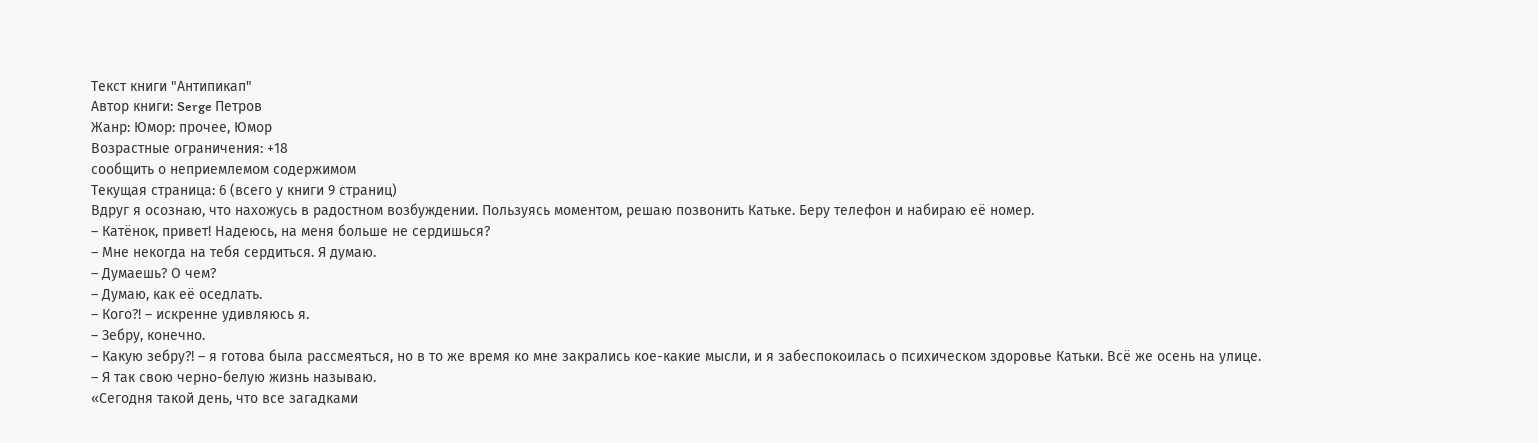Текст книги "Антипикап"
Автор книги: Serge Петров
Жанр: Юмор: прочее, Юмор
Возрастные ограничения: +18
сообщить о неприемлемом содержимом
Текущая страница: 6 (всего у книги 9 страниц)
Вдруг я осознаю, что нахожусь в радостном возбуждении. Пользуясь моментом, решаю позвонить Катьке. Беру телефон и набираю её номер.
– Катёнок, привет! Надеюсь, на меня больше не сердишься?
– Мне некогда на тебя сердиться. Я думаю.
– Думаешь? О чем?
– Думаю, как её оседлать.
– Кого?! – искренне удивляюсь я.
– Зебру, конечно.
– Какую зебру?! – я готова была рассмеяться, но в то же время ко мне закрались кое-какие мысли, и я забеспокоилась о психическом здоровье Катьки. Всё же осень на улице.
– Я так свою черно-белую жизнь называю.
«Сегодня такой день, что все загадками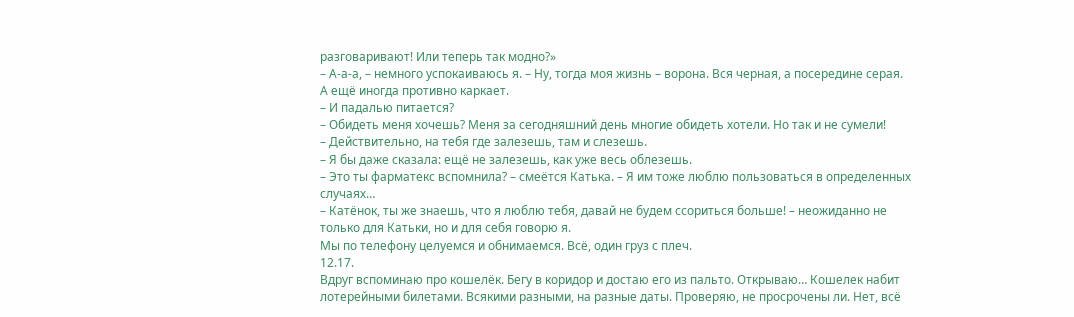разговаривают! Или теперь так модно?»
– А-а-а, – немного успокаиваюсь я. – Ну, тогда моя жизнь – ворона. Вся черная, а посередине серая. А ещё иногда противно каркает.
– И падалью питается?
– Обидеть меня хочешь? Меня за сегодняшний день многие обидеть хотели. Но так и не сумели!
– Действительно, на тебя где залезешь, там и слезешь.
– Я бы даже сказала: ещё не залезешь, как уже весь облезешь.
– Это ты фарматекс вспомнила? – смеётся Катька. – Я им тоже люблю пользоваться в определенных случаях…
– Катёнок, ты же знаешь, что я люблю тебя, давай не будем ссориться больше! – неожиданно не только для Катьки, но и для себя говорю я.
Мы по телефону целуемся и обнимаемся. Всё, один груз с плеч.
12.17.
Вдруг вспоминаю про кошелёк. Бегу в коридор и достаю его из пальто. Открываю… Кошелек набит лотерейными билетами. Всякими разными, на разные даты. Проверяю, не просрочены ли. Нет, всё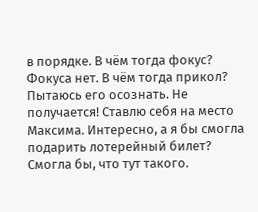в порядке. В чём тогда фокус? Фокуса нет. В чём тогда прикол? Пытаюсь его осознать. Не получается! Ставлю себя на место Максима. Интересно, а я бы смогла подарить лотерейный билет? Смогла бы, что тут такого.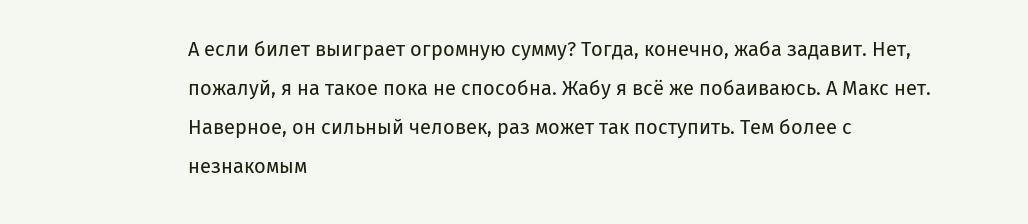А если билет выиграет огромную сумму? Тогда, конечно, жаба задавит. Нет, пожалуй, я на такое пока не способна. Жабу я всё же побаиваюсь. А Макс нет. Наверное, он сильный человек, раз может так поступить. Тем более с незнакомым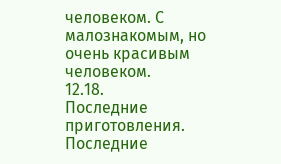человеком. С малознакомым, но очень красивым человеком.
12.18.
Последние приготовления. Последние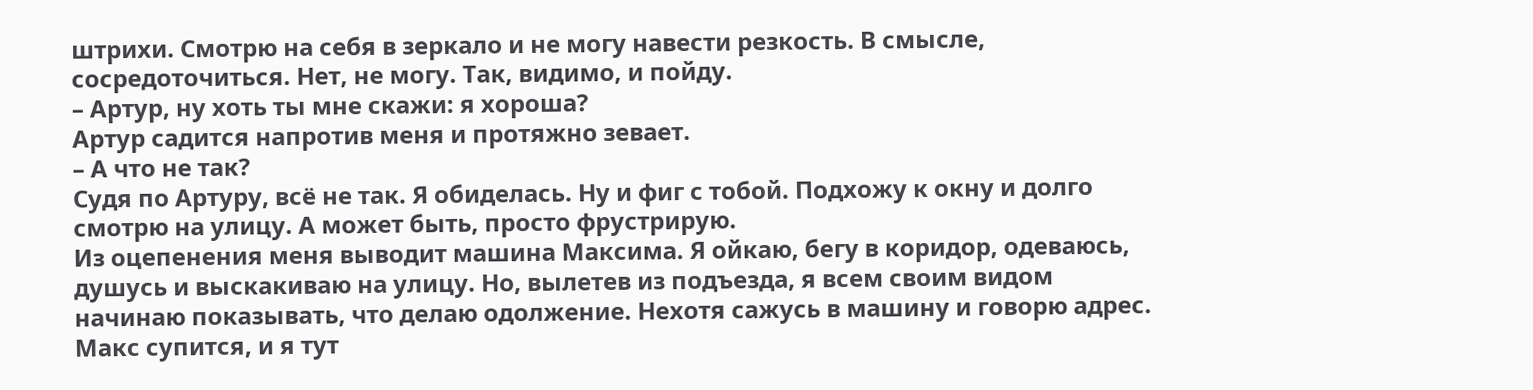штрихи. Смотрю на себя в зеркало и не могу навести резкость. В смысле, сосредоточиться. Нет, не могу. Так, видимо, и пойду.
– Артур, ну хоть ты мне скажи: я хороша?
Артур садится напротив меня и протяжно зевает.
– А что не так?
Судя по Артуру, всё не так. Я обиделась. Ну и фиг с тобой. Подхожу к окну и долго смотрю на улицу. А может быть, просто фрустрирую.
Из оцепенения меня выводит машина Максима. Я ойкаю, бегу в коридор, одеваюсь, душусь и выскакиваю на улицу. Но, вылетев из подъезда, я всем своим видом начинаю показывать, что делаю одолжение. Нехотя сажусь в машину и говорю адрес. Макс супится, и я тут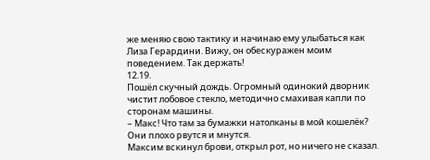же меняю свою тактику и начинаю ему улыбаться как Лиза Герардини. Вижу, он обескуражен моим поведением. Так держать!
12.19.
Пошёл скучный дождь. Огромный одинокий дворник чистит лобовое стекло, методично смахивая капли по сторонам машины.
– Макс! Что там за бумажки натолканы в мой кошелёк? Они плохо рвутся и мнутся.
Максим вскинул брови, открыл рот, но ничего не сказал.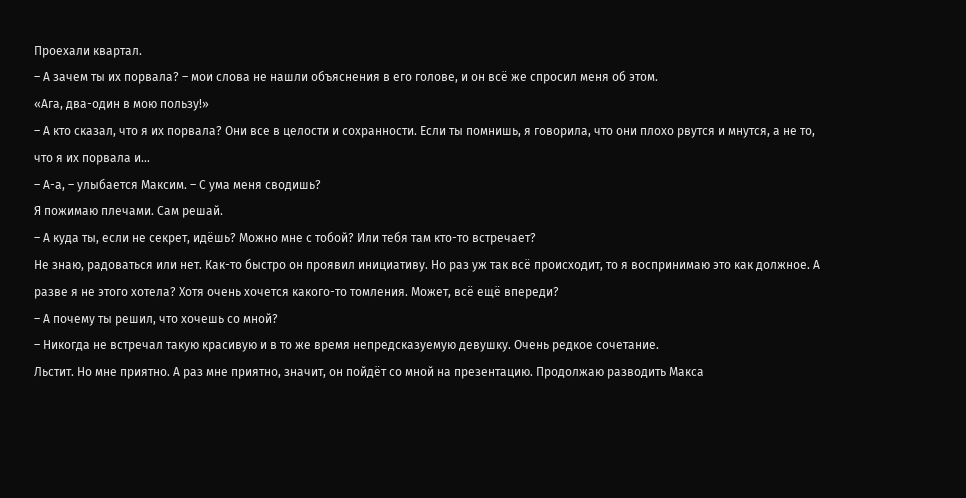Проехали квартал.
– А зачем ты их порвала? – мои слова не нашли объяснения в его голове, и он всё же спросил меня об этом.
«Ага, два-один в мою пользу!»
– А кто сказал, что я их порвала? Они все в целости и сохранности. Если ты помнишь, я говорила, что они плохо рвутся и мнутся, а не то, что я их порвала и…
– А-а, – улыбается Максим. – С ума меня сводишь?
Я пожимаю плечами. Сам решай.
– А куда ты, если не секрет, идёшь? Можно мне с тобой? Или тебя там кто-то встречает?
Не знаю, радоваться или нет. Как-то быстро он проявил инициативу. Но раз уж так всё происходит, то я воспринимаю это как должное. А разве я не этого хотела? Хотя очень хочется какого-то томления. Может, всё ещё впереди?
– А почему ты решил, что хочешь со мной?
– Никогда не встречал такую красивую и в то же время непредсказуемую девушку. Очень редкое сочетание.
Льстит. Но мне приятно. А раз мне приятно, значит, он пойдёт со мной на презентацию. Продолжаю разводить Макса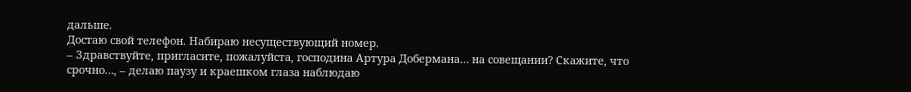дальше.
Достаю свой телефон. Набираю несуществующий номер.
– Здравствуйте, пригласите, пожалуйста, господина Артура Добермана… на совещании? Скажите, что срочно…, – делаю паузу и краешком глаза наблюдаю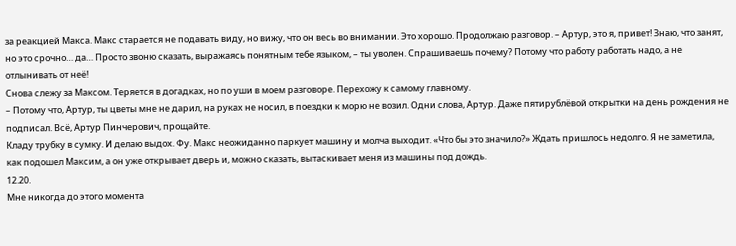за реакцией Макса. Макс старается не подавать виду, но вижу, что он весь во внимании. Это хорошо. Продолжаю разговор. – Артур, это я, привет! Знаю, что занят, но это срочно… да… Просто звоню сказать, выражаясь понятным тебе языком, – ты уволен. Спрашиваешь почему? Потому что работу работать надо, а не отлынивать от неё!
Снова слежу за Максом. Теряется в догадках, но по уши в моем разговоре. Перехожу к самому главному.
– Потому что, Артур, ты цветы мне не дарил, на руках не носил, в поездки к морю не возил. Одни слова, Артур. Даже пятирублёвой открытки на день рождения не подписал. Всё, Артур Пинчерович, прощайте.
Кладу трубку в сумку. И делаю выдох. Фу. Макс неожиданно паркует машину и молча выходит. «Что бы это значило?» Ждать пришлось недолго. Я не заметила, как подошел Максим, а он уже открывает дверь и, можно сказать, вытаскивает меня из машины под дождь.
12.20.
Мне никогда до этого момента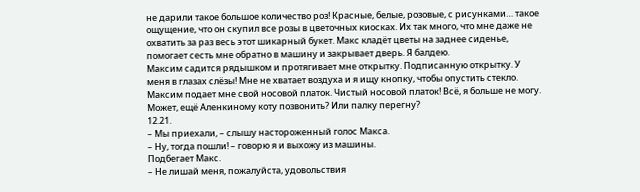не дарили такое большое количество роз! Красные, белые, розовые, с рисунками… такое ощущение, что он скупил все розы в цветочных киосках. Их так много, что мне даже не охватить за раз весь этот шикарный букет. Макс кладёт цветы на заднее сиденье, помогает сесть мне обратно в машину и закрывает дверь. Я балдею.
Максим садится рядышком и протягивает мне открытку. Подписанную открытку. У меня в глазах слёзы! Мне не хватает воздуха и я ищу кнопку, чтобы опустить стекло. Максим подает мне свой носовой платок. Чистый носовой платок! Всё, я больше не могу.
Может, ещё Аленкиному коту позвонить? Или палку перегну?
12.21.
– Мы приехали, – слышу настороженный голос Макса.
– Ну, тогда пошли! – говорю я и выхожу из машины.
Подбегает Макс.
– Не лишай меня, пожалуйста, удовольствия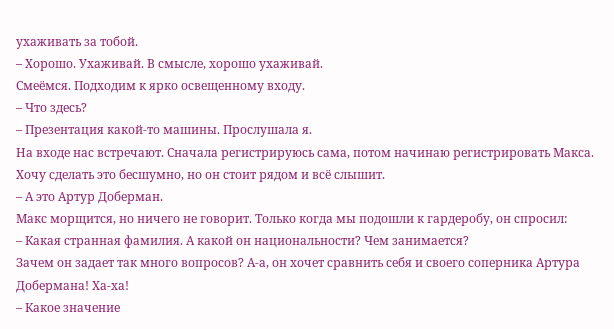ухаживать за тобой.
– Хорошо. Ухаживай. В смысле, хорошо ухаживай.
Смеёмся. Подходим к ярко освещенному входу.
– Что здесь?
– Презентация какой-то машины. Прослушала я.
На входе нас встречают. Сначала регистрируюсь сама, потом начинаю регистрировать Макса. Хочу сделать это бесшумно, но он стоит рядом и всё слышит.
– А это Артур Доберман.
Макс морщится, но ничего не говорит. Только когда мы подошли к гардеробу, он спросил:
– Какая странная фамилия. А какой он национальности? Чем занимается?
Зачем он задает так много вопросов? А-а, он хочет сравнить себя и своего соперника Артура Добермана! Ха-ха!
– Какое значение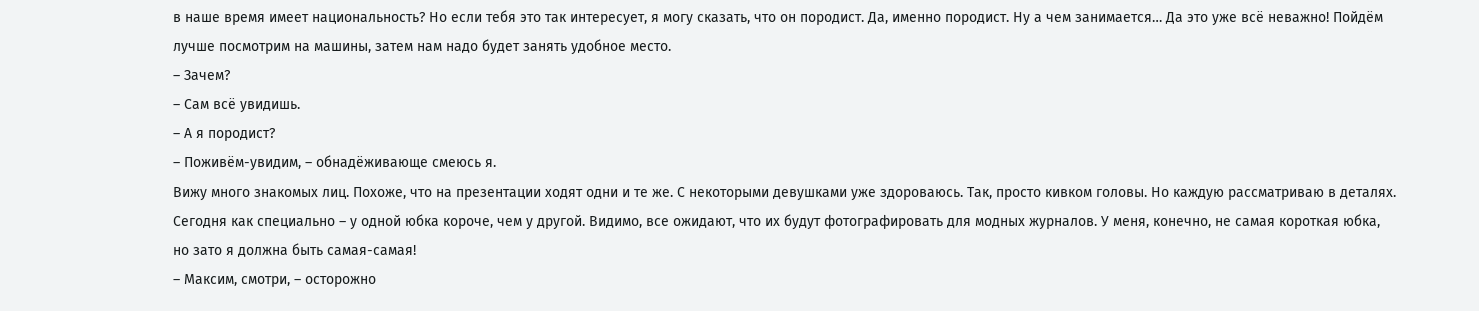в наше время имеет национальность? Но если тебя это так интересует, я могу сказать, что он породист. Да, именно породист. Ну а чем занимается… Да это уже всё неважно! Пойдём лучше посмотрим на машины, затем нам надо будет занять удобное место.
– Зачем?
– Сам всё увидишь.
– А я породист?
– Поживём-увидим, – обнадёживающе смеюсь я.
Вижу много знакомых лиц. Похоже, что на презентации ходят одни и те же. С некоторыми девушками уже здороваюсь. Так, просто кивком головы. Но каждую рассматриваю в деталях. Сегодня как специально – у одной юбка короче, чем у другой. Видимо, все ожидают, что их будут фотографировать для модных журналов. У меня, конечно, не самая короткая юбка, но зато я должна быть самая-самая!
– Максим, смотри, – осторожно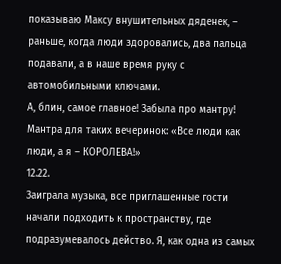показываю Максу внушительных дяденек, – раньше, когда люди здоровались, два пальца подавали, а в наше время руку с автомобильными ключами.
А, блин, самое главное! Забыла про мантру! Мантра для таких вечеринок: «Все люди как люди, а я – КОРОЛЕВА!»
12.22.
Заиграла музыка, все приглашенные гости начали подходить к пространству, где подразумевалось действо. Я, как одна из самых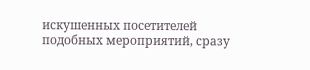искушенных посетителей подобных мероприятий, сразу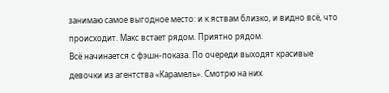занимаю самое выгодное место: и к яствам близко, и видно всё, что происходит. Макс встает рядом. Приятно рядом.
Всё начинается с фэшн-показа. По очереди выходят красивые девочки из агентства «Карамель». Смотрю на них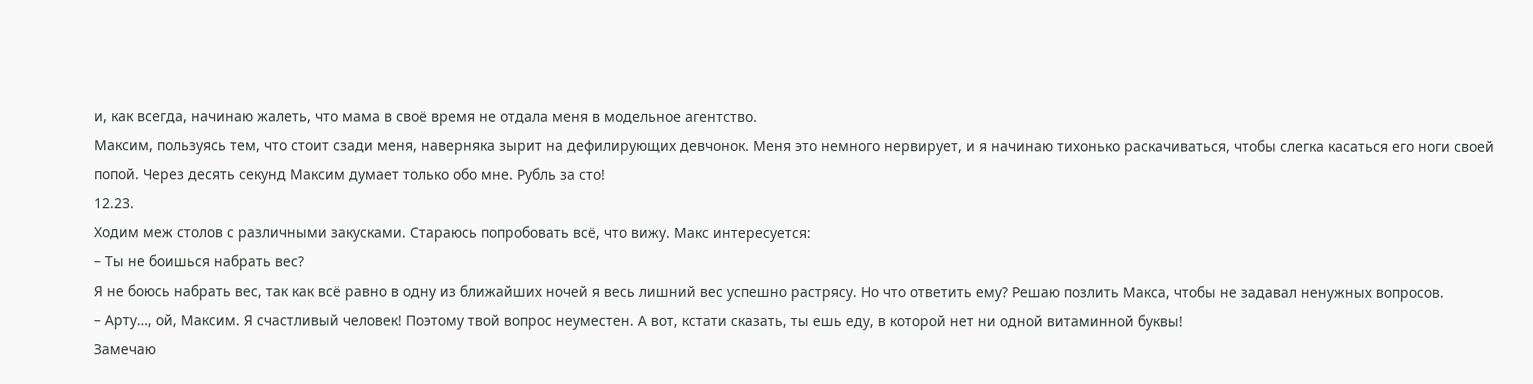и, как всегда, начинаю жалеть, что мама в своё время не отдала меня в модельное агентство.
Максим, пользуясь тем, что стоит сзади меня, наверняка зырит на дефилирующих девчонок. Меня это немного нервирует, и я начинаю тихонько раскачиваться, чтобы слегка касаться его ноги своей попой. Через десять секунд Максим думает только обо мне. Рубль за сто!
12.23.
Ходим меж столов с различными закусками. Стараюсь попробовать всё, что вижу. Макс интересуется:
– Ты не боишься набрать вес?
Я не боюсь набрать вес, так как всё равно в одну из ближайших ночей я весь лишний вес успешно растрясу. Но что ответить ему? Решаю позлить Макса, чтобы не задавал ненужных вопросов.
– Арту…, ой, Максим. Я счастливый человек! Поэтому твой вопрос неуместен. А вот, кстати сказать, ты ешь еду, в которой нет ни одной витаминной буквы!
Замечаю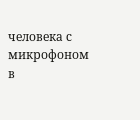человека с микрофоном в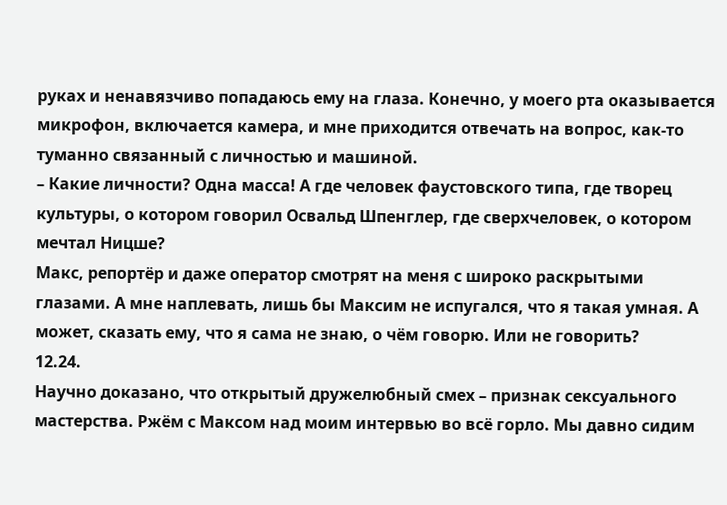руках и ненавязчиво попадаюсь ему на глаза. Конечно, у моего рта оказывается микрофон, включается камера, и мне приходится отвечать на вопрос, как-то туманно связанный с личностью и машиной.
– Какие личности? Одна масса! А где человек фаустовского типа, где творец культуры, о котором говорил Освальд Шпенглер, где сверхчеловек, о котором мечтал Ницше?
Макс, репортёр и даже оператор смотрят на меня с широко раскрытыми глазами. А мне наплевать, лишь бы Максим не испугался, что я такая умная. А может, сказать ему, что я сама не знаю, о чём говорю. Или не говорить?
12.24.
Научно доказано, что открытый дружелюбный смех – признак сексуального мастерства. Ржём с Максом над моим интервью во всё горло. Мы давно сидим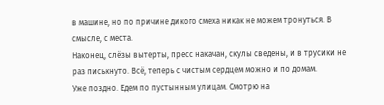в машине, но по причине дикого смеха никак не можем тронуться. В смысле, с места.
Наконец, слёзы вытерты, пресс накачан, скулы сведены, и в трусики не раз писькнуто. Всё, теперь с чистым сердцем можно и по домам.
Уже поздно. Едем по пустынным улицам. Смотрю на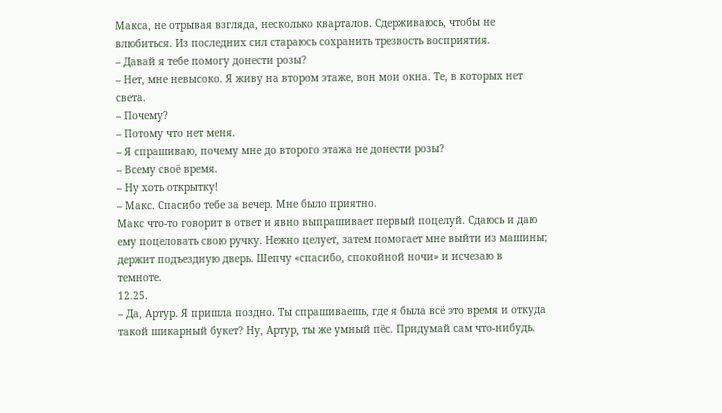Макса, не отрывая взгляда, несколько кварталов. Сдерживаюсь, чтобы не влюбиться. Из последних сил стараюсь сохранить трезвость восприятия.
– Давай я тебе помогу донести розы?
– Нет, мне невысоко. Я живу на втором этаже, вон мои окна. Те, в которых нет света.
– Почему?
– Потому что нет меня.
– Я спрашиваю, почему мне до второго этажа не донести розы?
– Всему своё время.
– Ну хоть открытку!
– Макс. Спасибо тебе за вечер. Мне было приятно.
Макс что-то говорит в ответ и явно выпрашивает первый поцелуй. Сдаюсь и даю ему поцеловать свою ручку. Нежно целует, затем помогает мне выйти из машины; держит подъездную дверь. Шепчу «спасибо, спокойной ночи» и исчезаю в темноте.
12.25.
– Да, Артур. Я пришла поздно. Ты спрашиваешь, где я была всё это время и откуда такой шикарный букет? Ну, Артур, ты же умный пёс. Придумай сам что-нибудь.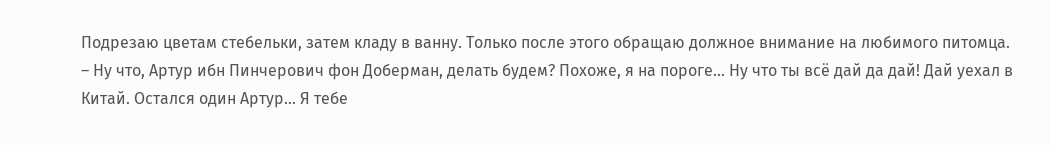Подрезаю цветам стебельки, затем кладу в ванну. Только после этого обращаю должное внимание на любимого питомца.
– Ну что, Артур ибн Пинчерович фон Доберман, делать будем? Похоже, я на пороге… Ну что ты всё дай да дай! Дай уехал в Китай. Остался один Артур… Я тебе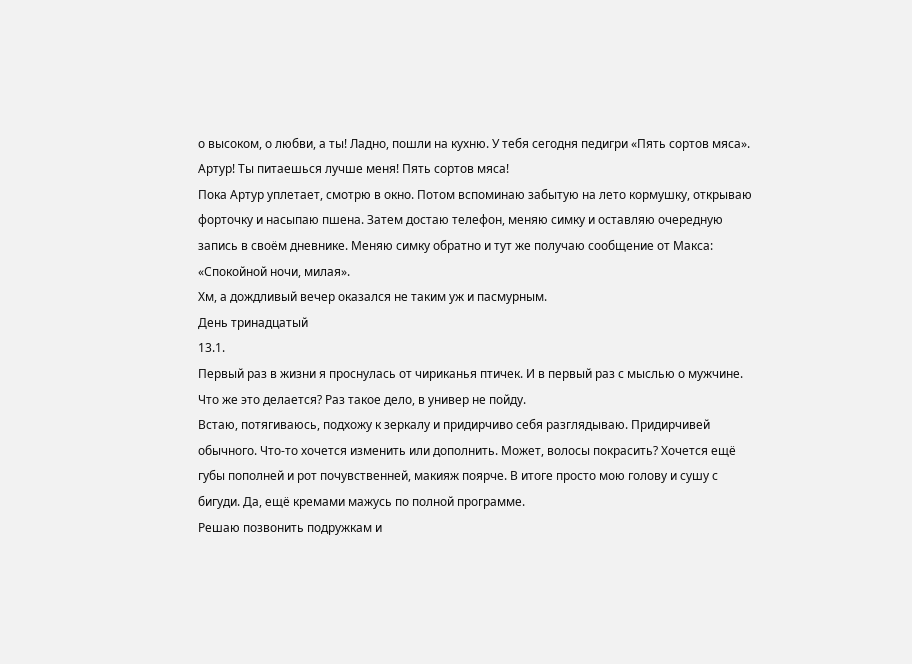о высоком, о любви, а ты! Ладно, пошли на кухню. У тебя сегодня педигри «Пять сортов мяса». Артур! Ты питаешься лучше меня! Пять сортов мяса!
Пока Артур уплетает, смотрю в окно. Потом вспоминаю забытую на лето кормушку, открываю форточку и насыпаю пшена. Затем достаю телефон, меняю симку и оставляю очередную запись в своём дневнике. Меняю симку обратно и тут же получаю сообщение от Макса: «Спокойной ночи, милая».
Хм, а дождливый вечер оказался не таким уж и пасмурным.
День тринадцатый
13.1.
Первый раз в жизни я проснулась от чириканья птичек. И в первый раз с мыслью о мужчине. Что же это делается? Раз такое дело, в универ не пойду.
Встаю, потягиваюсь, подхожу к зеркалу и придирчиво себя разглядываю. Придирчивей обычного. Что-то хочется изменить или дополнить. Может, волосы покрасить? Хочется ещё губы пополней и рот почувственней, макияж поярче. В итоге просто мою голову и сушу с бигуди. Да, ещё кремами мажусь по полной программе.
Решаю позвонить подружкам и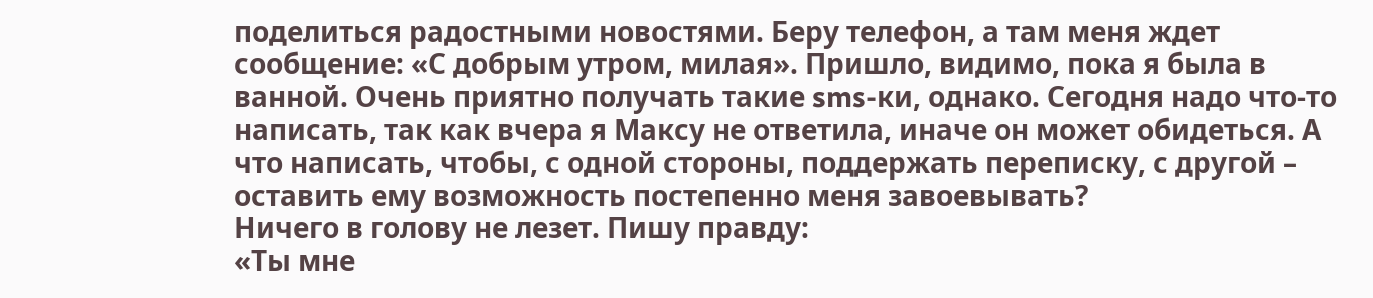поделиться радостными новостями. Беру телефон, а там меня ждет сообщение: «С добрым утром, милая». Пришло, видимо, пока я была в ванной. Очень приятно получать такие sms-ки, однако. Сегодня надо что-то написать, так как вчера я Максу не ответила, иначе он может обидеться. А что написать, чтобы, с одной стороны, поддержать переписку, с другой – оставить ему возможность постепенно меня завоевывать?
Ничего в голову не лезет. Пишу правду:
«Ты мне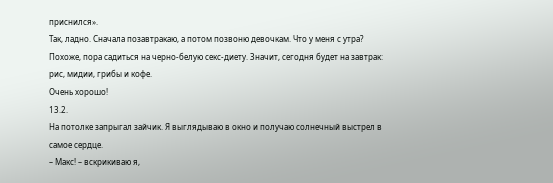приснился».
Так, ладно. Сначала позавтракаю, а потом позвоню девочкам. Что у меня с утра? Похоже, пора садиться на черно-белую секс-диету. Значит, сегодня будет на завтрак: рис, мидии, грибы и кофе.
Очень хорошо!
13.2.
На потолке запрыгал зайчик. Я выглядываю в окно и получаю солнечный выстрел в самое сердце.
– Макс! – вскрикиваю я,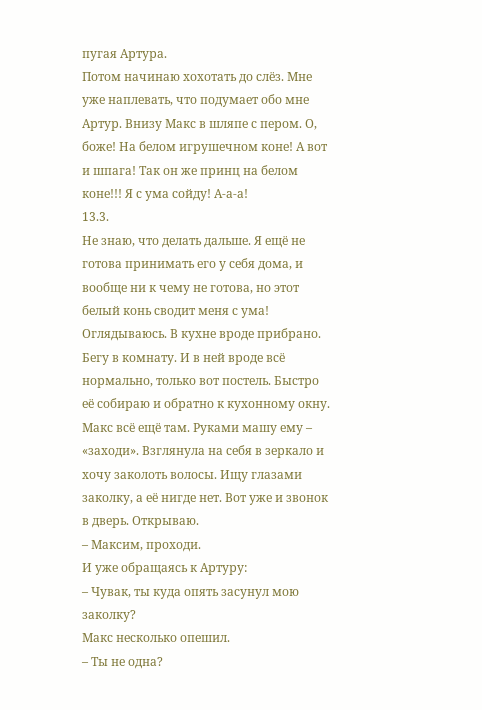пугая Артура.
Потом начинаю хохотать до слёз. Мне уже наплевать, что подумает обо мне Артур. Внизу Макс в шляпе с пером. О, боже! На белом игрушечном коне! А вот и шпага! Так он же принц на белом коне!!! Я с ума сойду! А-а-а!
13.3.
Не знаю, что делать дальше. Я ещё не готова принимать его у себя дома, и вообще ни к чему не готова, но этот белый конь сводит меня с ума! Оглядываюсь. В кухне вроде прибрано. Бегу в комнату. И в ней вроде всё нормально, только вот постель. Быстро её собираю и обратно к кухонному окну. Макс всё ещё там. Руками машу ему – «заходи». Взглянула на себя в зеркало и хочу заколоть волосы. Ищу глазами заколку, а её нигде нет. Вот уже и звонок в дверь. Открываю.
– Максим, проходи.
И уже обращаясь к Артуру:
– Чувак, ты куда опять засунул мою заколку?
Макс несколько опешил.
– Ты не одна?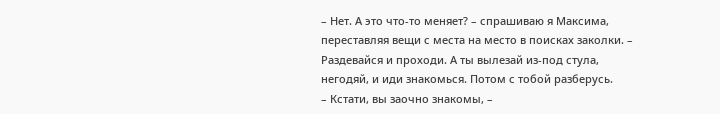– Нет. А это что-то меняет? – спрашиваю я Максима, переставляя вещи с места на место в поисках заколки. – Раздевайся и проходи. А ты вылезай из-под стула, негодяй, и иди знакомься. Потом с тобой разберусь.
– Кстати, вы заочно знакомы, –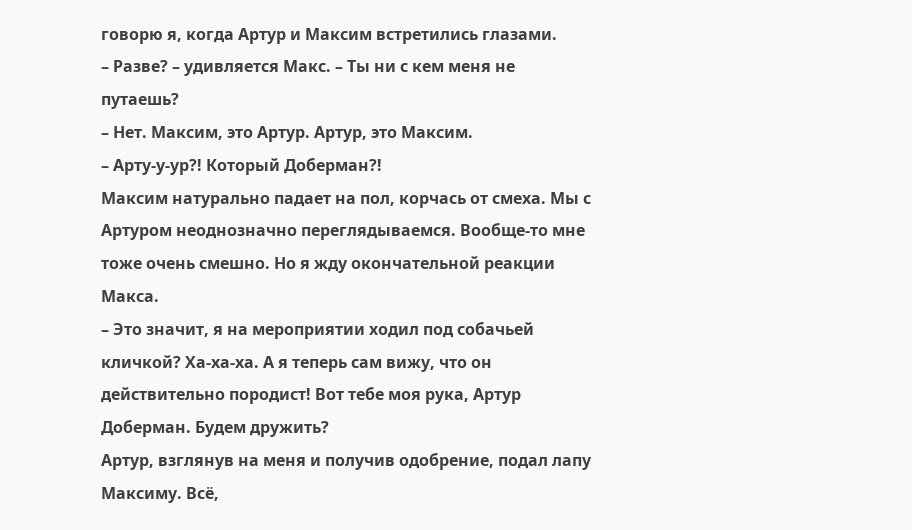говорю я, когда Артур и Максим встретились глазами.
– Разве? – удивляется Макс. – Ты ни с кем меня не путаешь?
– Нет. Максим, это Артур. Артур, это Максим.
– Арту-у-ур?! Который Доберман?!
Максим натурально падает на пол, корчась от смеха. Мы с Артуром неоднозначно переглядываемся. Вообще-то мне тоже очень смешно. Но я жду окончательной реакции Макса.
– Это значит, я на мероприятии ходил под собачьей кличкой? Ха-ха-ха. А я теперь сам вижу, что он действительно породист! Вот тебе моя рука, Артур Доберман. Будем дружить?
Артур, взглянув на меня и получив одобрение, подал лапу Максиму. Всё,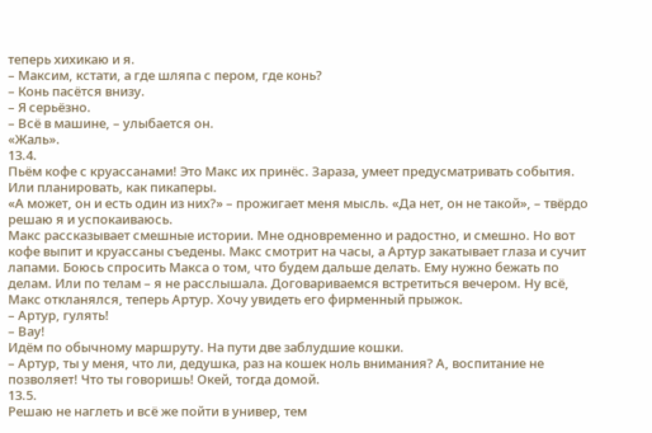теперь хихикаю и я.
– Максим, кстати, а где шляпа с пером, где конь?
– Конь пасётся внизу.
– Я серьёзно.
– Всё в машине, – улыбается он.
«Жаль».
13.4.
Пьём кофе с круассанами! Это Макс их принёс. Зараза, умеет предусматривать события. Или планировать, как пикаперы.
«А может, он и есть один из них?» – прожигает меня мысль. «Да нет, он не такой», – твёрдо решаю я и успокаиваюсь.
Макс рассказывает смешные истории. Мне одновременно и радостно, и смешно. Но вот кофе выпит и круассаны съедены. Макс смотрит на часы, а Артур закатывает глаза и сучит лапами. Боюсь спросить Макса о том, что будем дальше делать. Ему нужно бежать по делам. Или по телам – я не расслышала. Договариваемся встретиться вечером. Ну всё, Макс откланялся, теперь Артур. Хочу увидеть его фирменный прыжок.
– Артур, гулять!
– Вау!
Идём по обычному маршруту. На пути две заблудшие кошки.
– Артур, ты у меня, что ли, дедушка, раз на кошек ноль внимания? А, воспитание не позволяет! Что ты говоришь! Окей, тогда домой.
13.5.
Решаю не наглеть и всё же пойти в универ, тем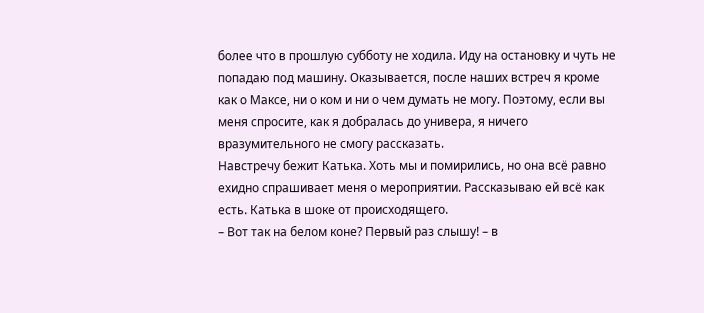более что в прошлую субботу не ходила. Иду на остановку и чуть не попадаю под машину. Оказывается, после наших встреч я кроме как о Максе, ни о ком и ни о чем думать не могу. Поэтому, если вы меня спросите, как я добралась до универа, я ничего вразумительного не смогу рассказать.
Навстречу бежит Катька. Хоть мы и помирились, но она всё равно ехидно спрашивает меня о мероприятии. Рассказываю ей всё как есть. Катька в шоке от происходящего.
– Вот так на белом коне? Первый раз слышу! – в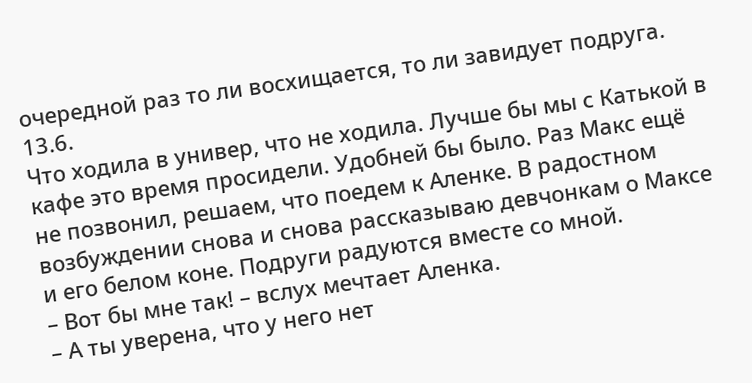очередной раз то ли восхищается, то ли завидует подруга.
13.6.
Что ходила в универ, что не ходила. Лучше бы мы с Катькой в кафе это время просидели. Удобней бы было. Раз Макс ещё не позвонил, решаем, что поедем к Аленке. В радостном возбуждении снова и снова рассказываю девчонкам о Максе и его белом коне. Подруги радуются вместе со мной.
– Вот бы мне так! – вслух мечтает Аленка.
– А ты уверена, что у него нет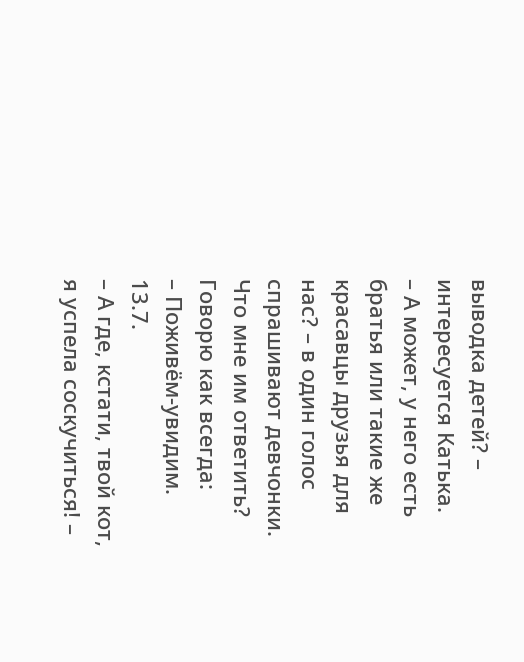выводка детей? – интересуется Катька.
– А может, у него есть братья или такие же красавцы друзья для нас? – в один голос спрашивают девчонки.
Что мне им ответить? Говорю как всегда:
– Поживём-увидим.
13.7.
– А где, кстати, твой кот, я успела соскучиться! –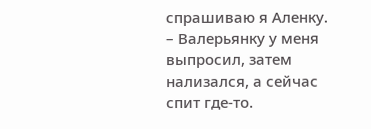спрашиваю я Аленку.
– Валерьянку у меня выпросил, затем нализался, а сейчас спит где-то.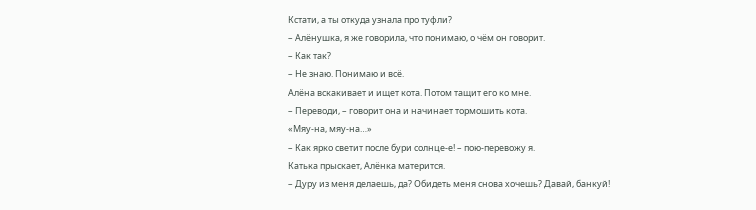Кстати, а ты откуда узнала про туфли?
– Алёнушка, я же говорила, что понимаю, о чём он говорит.
– Как так?
– Не знаю. Понимаю и всё.
Алёна вскакивает и ищет кота. Потом тащит его ко мне.
– Переводи, – говорит она и начинает тормошить кота.
«Мяу-на, мяу-на…»
– Как ярко светит после бури солнце-е! – пою-перевожу я.
Катька прыскает, Алёнка матерится.
– Дуру из меня делаешь, да? Обидеть меня снова хочешь? Давай, банкуй!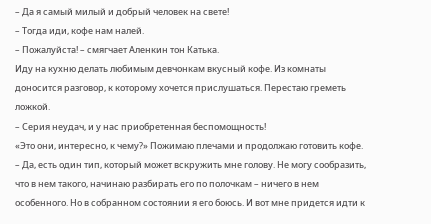– Да я самый милый и добрый человек на свете!
– Тогда иди, кофе нам налей.
– Пожалуйста! – смягчает Аленкин тон Катька.
Иду на кухню делать любимым девчонкам вкусный кофе. Из комнаты доносится разговор, к которому хочется прислушаться. Перестаю греметь ложкой.
– Серия неудач, и у нас приобретенная беспомощность!
«Это они, интересно, к чему?» Пожимаю плечами и продолжаю готовить кофе.
– Да, есть один тип, который может вскружить мне голову. Не могу сообразить, что в нем такого, начинаю разбирать его по полочкам – ничего в нем особенного. Но в собранном состоянии я его боюсь. И вот мне придется идти к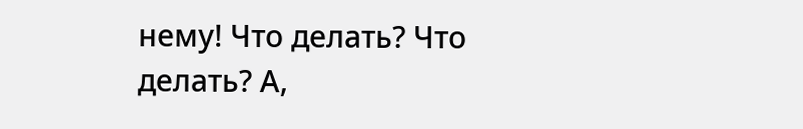нему! Что делать? Что делать? А,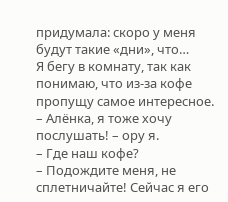придумала: скоро у меня будут такие «дни», что…
Я бегу в комнату, так как понимаю, что из-за кофе пропущу самое интересное.
– Алёнка, я тоже хочу послушать! – ору я.
– Где наш кофе?
– Подождите меня, не сплетничайте! Сейчас я его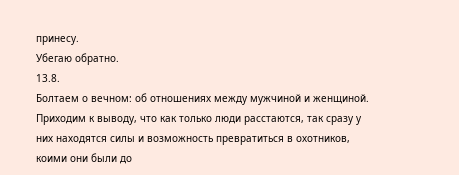принесу.
Убегаю обратно.
13.8.
Болтаем о вечном: об отношениях между мужчиной и женщиной. Приходим к выводу, что как только люди расстаются, так сразу у них находятся силы и возможность превратиться в охотников, коими они были до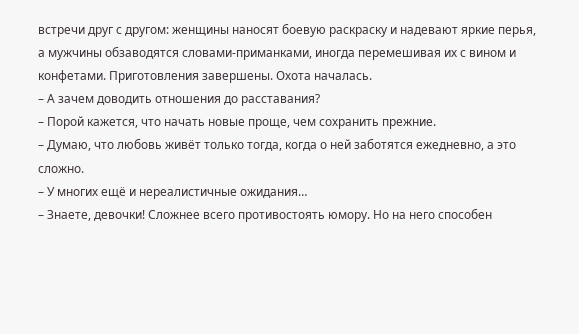встречи друг с другом: женщины наносят боевую раскраску и надевают яркие перья, а мужчины обзаводятся словами-приманками, иногда перемешивая их с вином и конфетами. Приготовления завершены. Охота началась.
– А зачем доводить отношения до расставания?
– Порой кажется, что начать новые проще, чем сохранить прежние.
– Думаю, что любовь живёт только тогда, когда о ней заботятся ежедневно, а это сложно.
– У многих ещё и нереалистичные ожидания…
– Знаете, девочки! Сложнее всего противостоять юмору. Но на него способен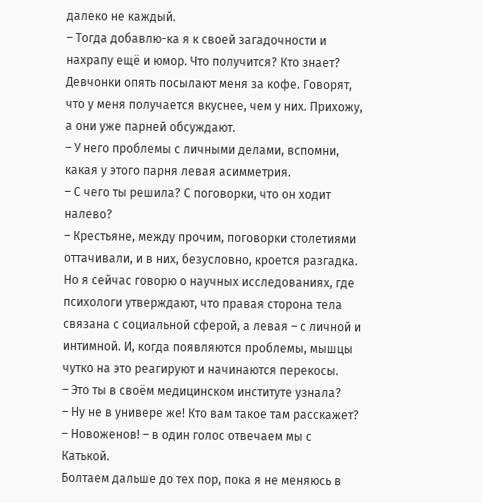далеко не каждый.
– Тогда добавлю-ка я к своей загадочности и нахрапу ещё и юмор. Что получится? Кто знает?
Девчонки опять посылают меня за кофе. Говорят, что у меня получается вкуснее, чем у них. Прихожу, а они уже парней обсуждают.
– У него проблемы с личными делами, вспомни, какая у этого парня левая асимметрия.
– С чего ты решила? С поговорки, что он ходит налево?
– Крестьяне, между прочим, поговорки столетиями оттачивали, и в них, безусловно, кроется разгадка. Но я сейчас говорю о научных исследованиях, где психологи утверждают, что правая сторона тела связана с социальной сферой, а левая – с личной и интимной. И, когда появляются проблемы, мышцы чутко на это реагируют и начинаются перекосы.
– Это ты в своём медицинском институте узнала?
– Ну не в универе же! Кто вам такое там расскажет?
– Новоженов! – в один голос отвечаем мы с Катькой.
Болтаем дальше до тех пор, пока я не меняюсь в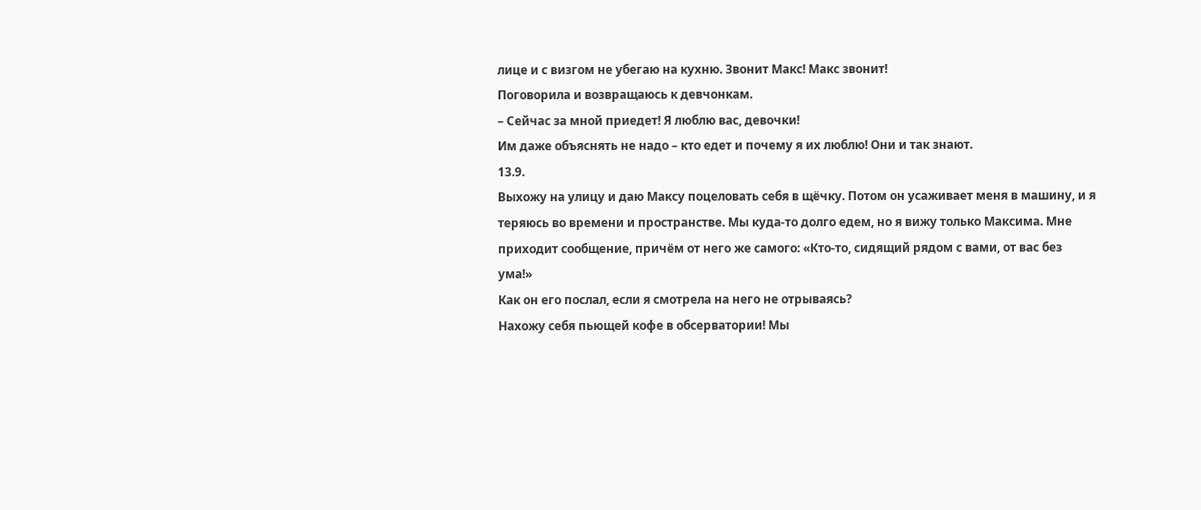лице и с визгом не убегаю на кухню. Звонит Макс! Макс звонит!
Поговорила и возвращаюсь к девчонкам.
– Сейчас за мной приедет! Я люблю вас, девочки!
Им даже объяснять не надо – кто едет и почему я их люблю! Они и так знают.
13.9.
Выхожу на улицу и даю Максу поцеловать себя в щёчку. Потом он усаживает меня в машину, и я теряюсь во времени и пространстве. Мы куда-то долго едем, но я вижу только Максима. Мне приходит сообщение, причём от него же самого: «Кто-то, сидящий рядом с вами, от вас без ума!»
Как он его послал, если я смотрела на него не отрываясь?
Нахожу себя пьющей кофе в обсерватории! Мы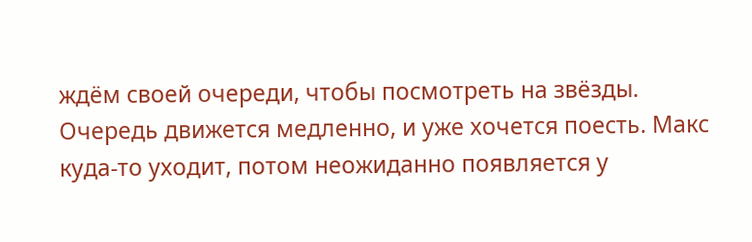ждём своей очереди, чтобы посмотреть на звёзды. Очередь движется медленно, и уже хочется поесть. Макс куда-то уходит, потом неожиданно появляется у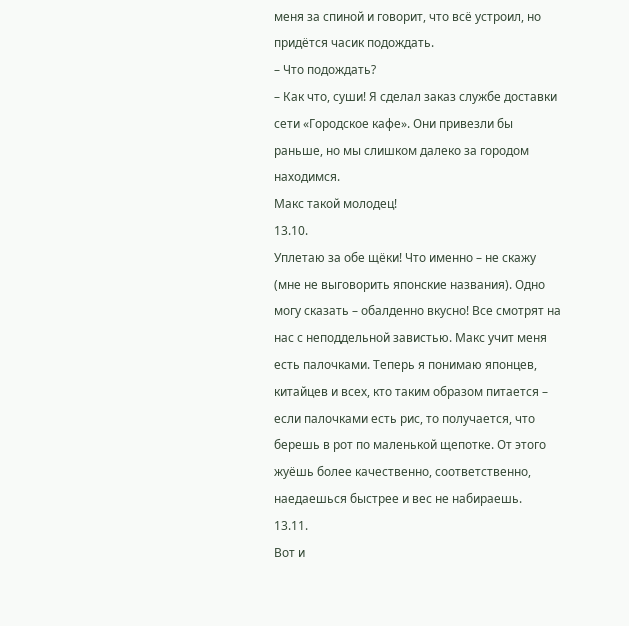меня за спиной и говорит, что всё устроил, но придётся часик подождать.
– Что подождать?
– Как что, суши! Я сделал заказ службе доставки сети «Городское кафе». Они привезли бы раньше, но мы слишком далеко за городом находимся.
Макс такой молодец!
13.10.
Уплетаю за обе щёки! Что именно – не скажу (мне не выговорить японские названия). Одно могу сказать – обалденно вкусно! Все смотрят на нас с неподдельной завистью. Макс учит меня есть палочками. Теперь я понимаю японцев, китайцев и всех, кто таким образом питается – если палочками есть рис, то получается, что берешь в рот по маленькой щепотке. От этого жуёшь более качественно, соответственно, наедаешься быстрее и вес не набираешь.
13.11.
Вот и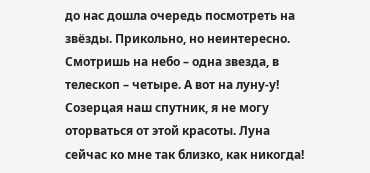до нас дошла очередь посмотреть на звёзды. Прикольно, но неинтересно. Смотришь на небо – одна звезда, в телескоп – четыре. А вот на луну-у!
Созерцая наш спутник, я не могу оторваться от этой красоты. Луна сейчас ко мне так близко, как никогда!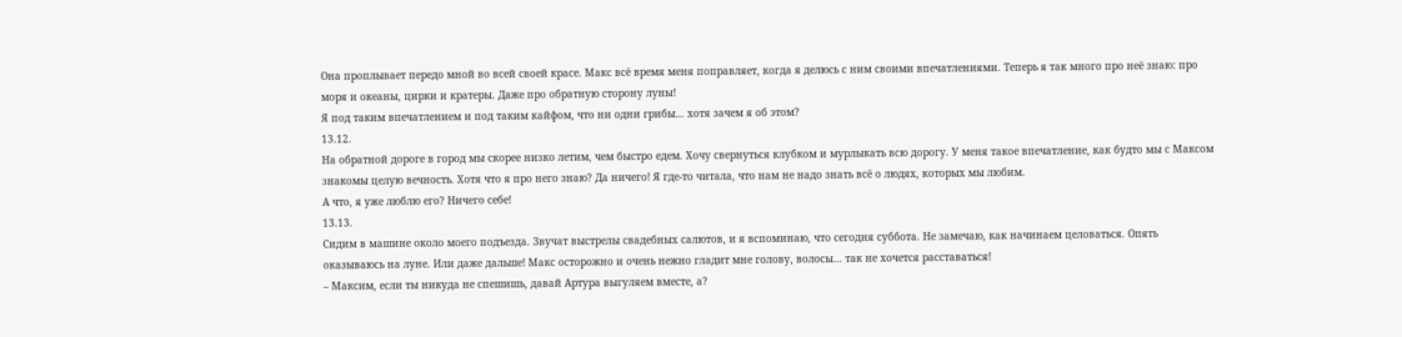Она проплывает передо мной во всей своей красе. Макс всё время меня поправляет, когда я делюсь с ним своими впечатлениями. Теперь я так много про неё знаю: про моря и океаны, цирки и кратеры. Даже про обратную сторону луны!
Я под таким впечатлением и под таким кайфом, что ни одни грибы… хотя зачем я об этом?
13.12.
На обратной дороге в город мы скорее низко летим, чем быстро едем. Хочу свернуться клубком и мурлыкать всю дорогу. У меня такое впечатление, как будто мы с Максом знакомы целую вечность. Хотя что я про него знаю? Да ничего! Я где-то читала, что нам не надо знать всё о людях, которых мы любим.
А что, я уже люблю его? Ничего себе!
13.13.
Сидим в машине около моего подъезда. Звучат выстрелы свадебных салютов, и я вспоминаю, что сегодня суббота. Не замечаю, как начинаем целоваться. Опять оказываюсь на луне. Или даже дальше! Макс осторожно и очень нежно гладит мне голову, волосы… так не хочется расставаться!
– Максим, если ты никуда не спешишь, давай Артура выгуляем вместе, а?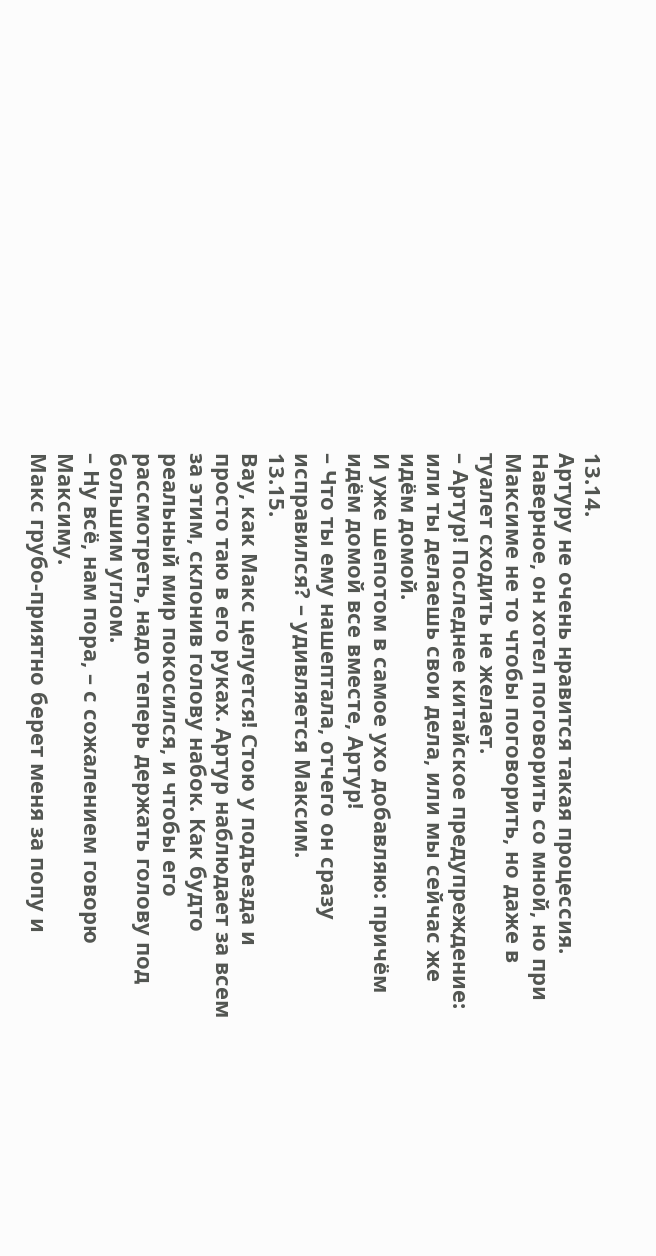13.14.
Артуру не очень нравится такая процессия. Наверное, он хотел поговорить со мной, но при Максиме не то чтобы поговорить, но даже в туалет сходить не желает.
– Артур! Последнее китайское предупреждение: или ты делаешь свои дела, или мы сейчас же идём домой.
И уже шепотом в самое ухо добавляю: причём идём домой все вместе, Артур!
– Что ты ему нашептала, отчего он сразу исправился? – удивляется Максим.
13.15.
Вау, как Макс целуется! Стою у подъезда и просто таю в его руках. Артур наблюдает за всем за этим, склонив голову набок. Как будто реальный мир покосился, и чтобы его рассмотреть, надо теперь держать голову под большим углом.
– Ну всё, нам пора, – с сожалением говорю Максиму.
Макс грубо-приятно берет меня за попу и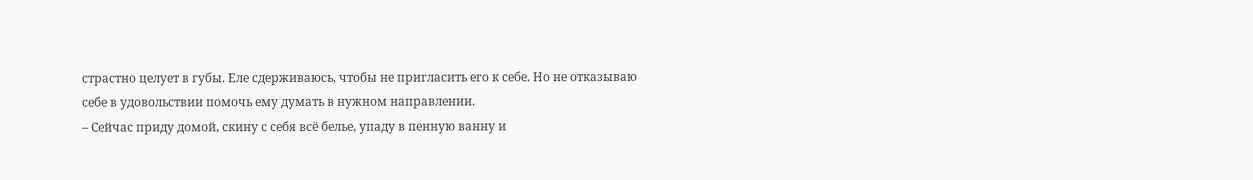страстно целует в губы. Еле сдерживаюсь, чтобы не пригласить его к себе. Но не отказываю себе в удовольствии помочь ему думать в нужном направлении.
– Сейчас приду домой, скину с себя всё белье, упаду в пенную ванну и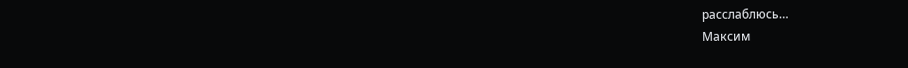расслаблюсь…
Максим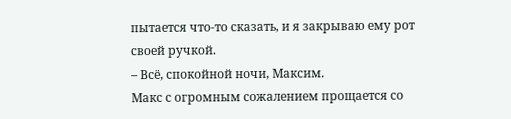пытается что-то сказать, и я закрываю ему рот своей ручкой.
– Всё, спокойной ночи, Максим.
Макс с огромным сожалением прощается со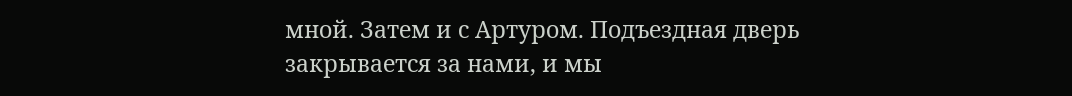мной. Затем и с Артуром. Подъездная дверь закрывается за нами, и мы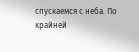спускаемся с неба. По крайней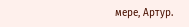мере, Артур.